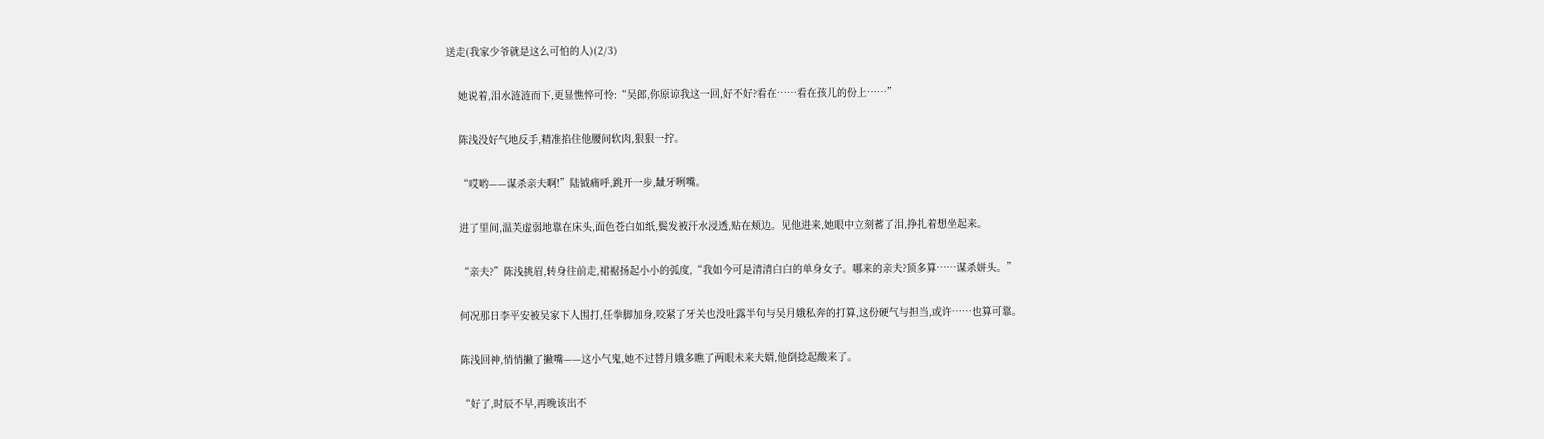送走(我家少爷就是这么可怕的人)(2/3)

    她说着,泪水涟涟而下,更显憔悴可怜:“吴郎,你原谅我这一回,好不好?看在……看在孩儿的份上……”

    陈浅没好气地反手,精准掐住他腰间软肉,狠狠一拧。

    “哎哟——谋杀亲夫啊!”陆钺痛呼,跳开一步,龇牙咧嘴。

    进了里间,温芙虚弱地靠在床头,面色苍白如纸,鬓发被汗水浸透,贴在颊边。见他进来,她眼中立刻蓄了泪,挣扎着想坐起来。

    “亲夫?”陈浅挑眉,转身往前走,裙裾扬起小小的弧度,“我如今可是清清白白的单身女子。哪来的亲夫?顶多算……谋杀姘头。”

    何况那日李平安被吴家下人围打,任拳脚加身,咬紧了牙关也没吐露半句与吴月娥私奔的打算,这份硬气与担当,或许……也算可靠。

    陈浅回神,悄悄撇了撇嘴——这小气鬼,她不过替月娥多瞧了两眼未来夫婿,他倒捻起酸来了。

    “好了,时辰不早,再晚该出不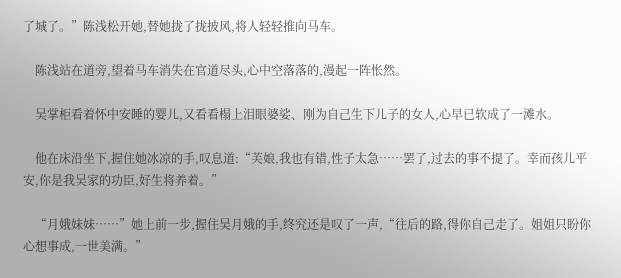了城了。”陈浅松开她,替她拢了拢披风,将人轻轻推向马车。

    陈浅站在道旁,望着马车消失在官道尽头,心中空落落的,漫起一阵怅然。

    吴掌柜看着怀中安睡的婴儿,又看看榻上泪眼婆娑、刚为自己生下儿子的女人,心早已软成了一滩水。

    他在床沿坐下,握住她冰凉的手,叹息道:“芙娘,我也有错,性子太急……罢了,过去的事不提了。幸而孩儿平安,你是我吴家的功臣,好生将养着。”

    “月娥妹妹……”她上前一步,握住吴月娥的手,终究还是叹了一声,“往后的路,得你自己走了。姐姐只盼你心想事成,一世美满。”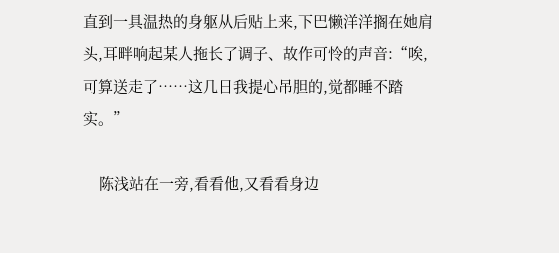直到一具温热的身躯从后贴上来,下巴懒洋洋搁在她肩头,耳畔响起某人拖长了调子、故作可怜的声音:“唉,可算送走了……这几日我提心吊胆的,觉都睡不踏实。”

    陈浅站在一旁,看看他,又看看身边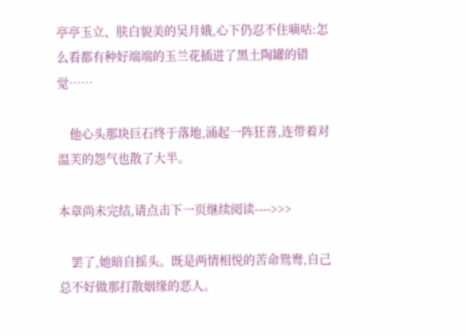亭亭玉立、肤白貌美的吴月娥,心下仍忍不住嘀咕:怎么看都有种好端端的玉兰花插进了黑土陶罐的错觉……

    他心头那块巨石终于落地,涌起一阵狂喜,连带着对温芙的怨气也散了大半。

本章尚未完结,请点击下一页继续阅读---->>>

    罢了,她暗自摇头。既是两情相悦的苦命鸳鸯,自己总不好做那打散姻缘的恶人。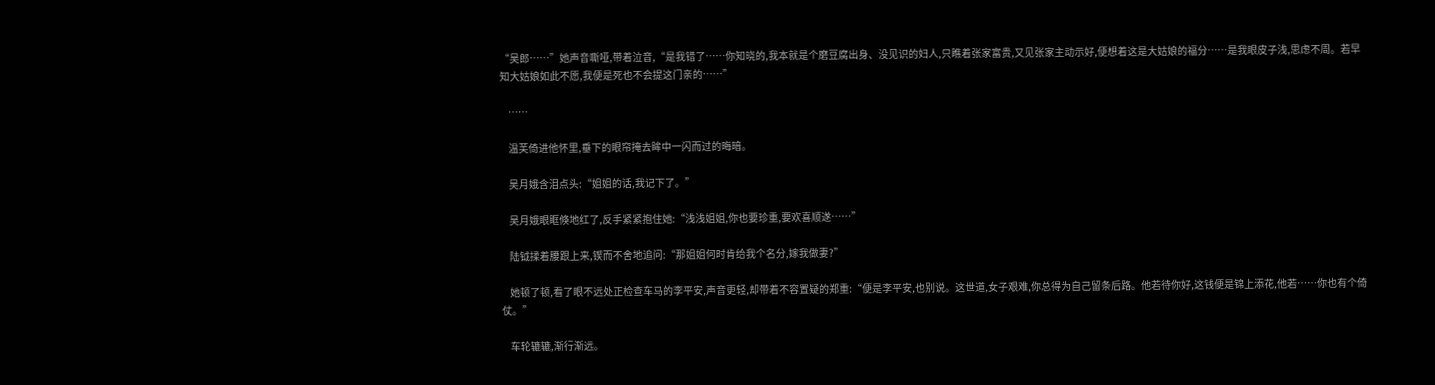“吴郎……”她声音嘶哑,带着泣音,“是我错了……你知晓的,我本就是个磨豆腐出身、没见识的妇人,只瞧着张家富贵,又见张家主动示好,便想着这是大姑娘的福分……是我眼皮子浅,思虑不周。若早知大姑娘如此不愿,我便是死也不会提这门亲的……”

    ……

    温芙倚进他怀里,垂下的眼帘掩去眸中一闪而过的晦暗。

    吴月娥含泪点头:“姐姐的话,我记下了。”

    吴月娥眼眶倏地红了,反手紧紧抱住她:“浅浅姐姐,你也要珍重,要欢喜顺遂……”

    陆钺揉着腰跟上来,锲而不舍地追问:“那姐姐何时肯给我个名分,嫁我做妻?”

    她顿了顿,看了眼不远处正检查车马的李平安,声音更轻,却带着不容置疑的郑重:“便是李平安,也别说。这世道,女子艰难,你总得为自己留条后路。他若待你好,这钱便是锦上添花,他若……你也有个倚仗。”

    车轮辘辘,渐行渐远。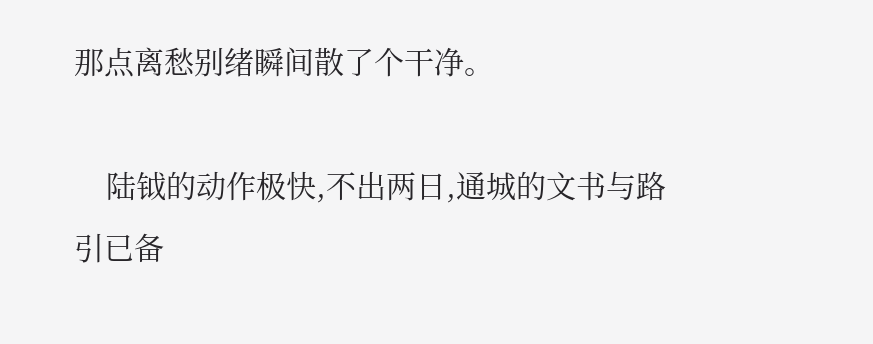那点离愁别绪瞬间散了个干净。

    陆钺的动作极快,不出两日,通城的文书与路引已备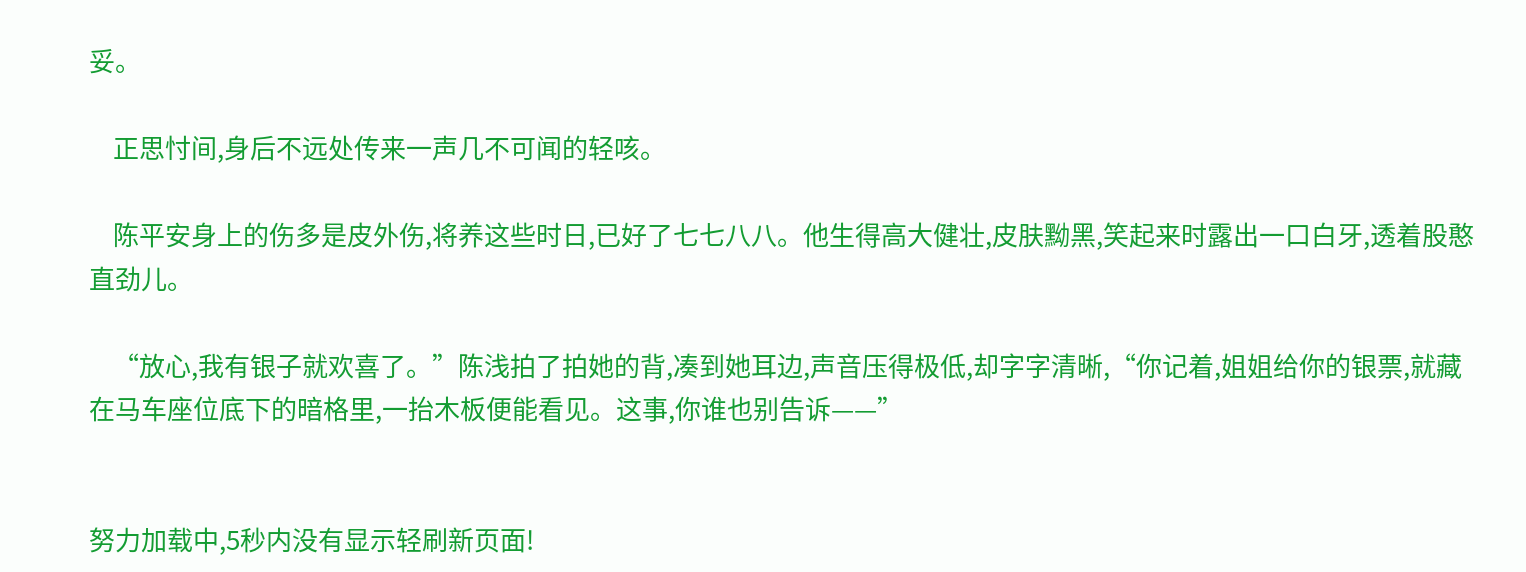妥。

    正思忖间,身后不远处传来一声几不可闻的轻咳。

    陈平安身上的伤多是皮外伤,将养这些时日,已好了七七八八。他生得高大健壮,皮肤黝黑,笑起来时露出一口白牙,透着股憨直劲儿。

    “放心,我有银子就欢喜了。”陈浅拍了拍她的背,凑到她耳边,声音压得极低,却字字清晰,“你记着,姐姐给你的银票,就藏在马车座位底下的暗格里,一抬木板便能看见。这事,你谁也别告诉——”


努力加载中,5秒内没有显示轻刷新页面!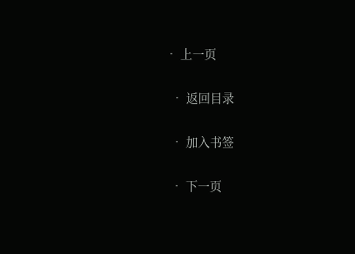• 上一页

  • 返回目录

  • 加入书签

  • 下一页